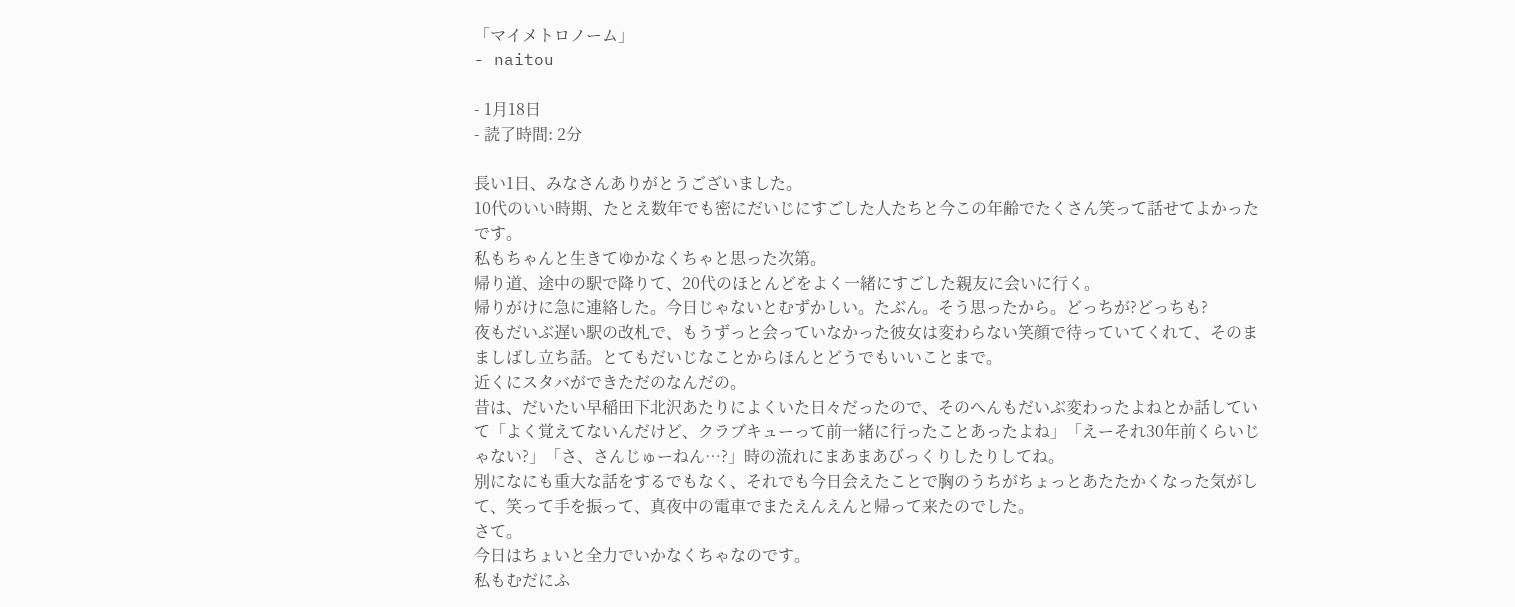「マイメトロノーム」
- naitou

- 1月18日
- 読了時間: 2分

長い1日、みなさんありがとうございました。
10代のいい時期、たとえ数年でも密にだいじにすごした人たちと今この年齢でたくさん笑って話せてよかったです。
私もちゃんと生きてゆかなくちゃと思った次第。
帰り道、途中の駅で降りて、20代のほとんどをよく一緒にすごした親友に会いに行く。
帰りがけに急に連絡した。今日じゃないとむずかしい。たぶん。そう思ったから。どっちが?どっちも?
夜もだいぶ遅い駅の改札で、もうずっと会っていなかった彼女は変わらない笑顔で待っていてくれて、そのまましばし立ち話。とてもだいじなことからほんとどうでもいいことまで。
近くにスタバができただのなんだの。
昔は、だいたい早稲田下北沢あたりによくいた日々だったので、そのへんもだいぶ変わったよねとか話していて「よく覚えてないんだけど、クラブキューって前一緒に行ったことあったよね」「えーそれ30年前くらいじゃない?」「さ、さんじゅーねん…?」時の流れにまあまあびっくりしたりしてね。
別になにも重大な話をするでもなく、それでも今日会えたことで胸のうちがちょっとあたたかくなった気がして、笑って手を振って、真夜中の電車でまたえんえんと帰って来たのでした。
さて。
今日はちょいと全力でいかなくちゃなのです。
私もむだにふ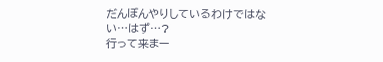だんぼんやりしているわけではない…はず…?
行って来まー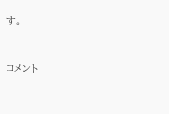す。



コメント